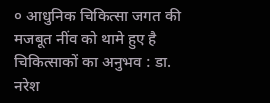० आधुनिक चिकित्सा जगत की मजबूत नींव को थामे हुए है चिकित्साकों का अनुभव : डा. नरेश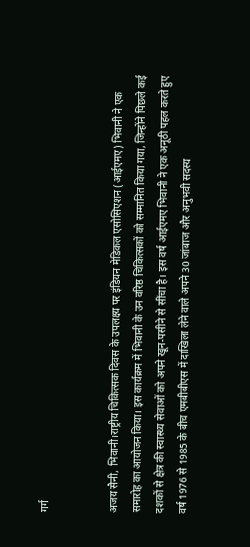गर्ग


अजय सैनी, भिवानी।राष्ट्रीय चिकित्सक दिवस के उपलक्ष्य पर इंडियन मेडिकल एसोसिएशन (आईएमए) भिवानी ने एक समारोह का आयोजन किया। इस कार्यक्रम में भिवानी के उन वरिष्ठ चिकित्सकों को सम्मानित किया गया, जिन्होंने पिछले कई दशकों से क्षेत्र की स्वास्थ्य सेवाओं को अपने खून-पसीने से सींचा है। इस वर्ष आईएमए भिवानी ने एक अनूठी पहल करते हुए वर्ष 1976 से 1985 के बीच एमबीबीएस में दाखिला लेने वाले अपने 30 जांबाज और अनुभवी सदस्य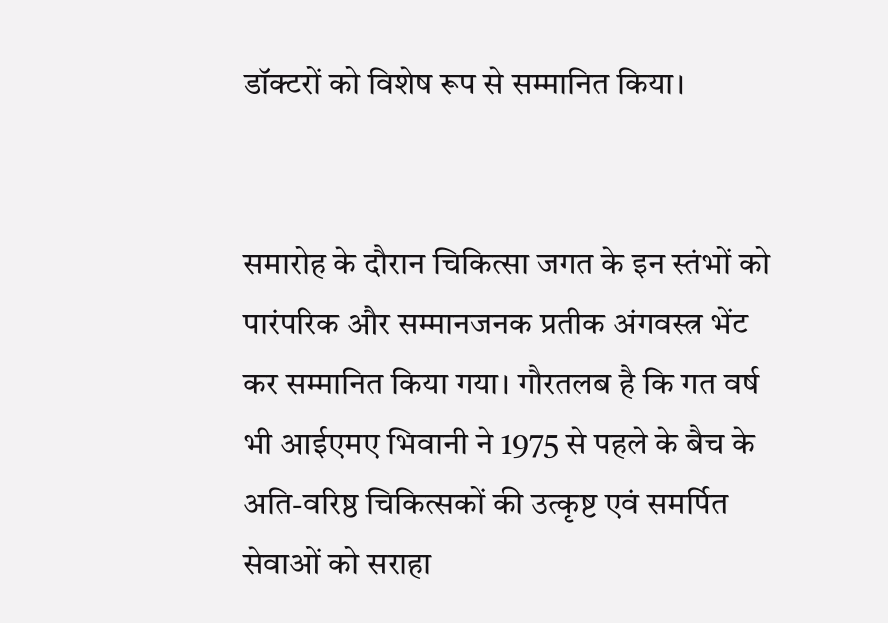डॉक्टरों को विशेष रूप से सम्मानित किया।


समारोह के दौरान चिकित्सा जगत के इन स्तंभों को पारंपरिक और सम्मानजनक प्रतीक अंगवस्त्र भेंट कर सम्मानित किया गया। गौरतलब है कि गत वर्ष भी आईएमए भिवानी ने 1975 से पहले के बैच के अति-वरिष्ठ चिकित्सकों की उत्कृष्ट एवं समर्पित सेवाओं को सराहा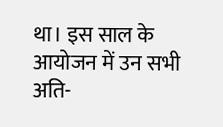था। इस साल के आयोजन में उन सभी अति-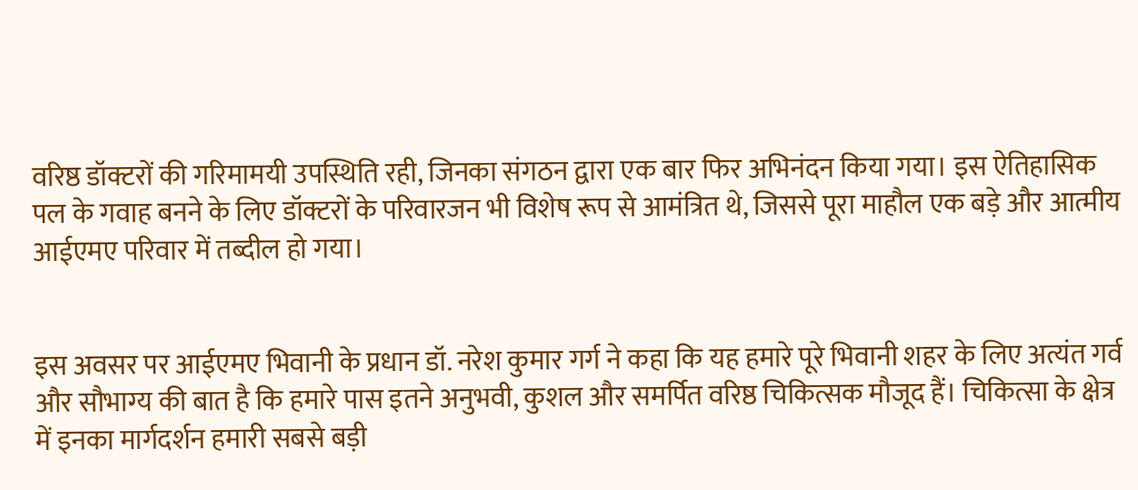वरिष्ठ डॉक्टरों की गरिमामयी उपस्थिति रही, जिनका संगठन द्वारा एक बार फिर अभिनंदन किया गया। इस ऐतिहासिक पल के गवाह बनने के लिए डॉक्टरों के परिवारजन भी विशेष रूप से आमंत्रित थे, जिससे पूरा माहौल एक बड़े और आत्मीय आईएमए परिवार में तब्दील हो गया।


इस अवसर पर आईएमए भिवानी के प्रधान डॉ. नरेश कुमार गर्ग ने कहा कि यह हमारे पूरे भिवानी शहर के लिए अत्यंत गर्व और सौभाग्य की बात है कि हमारे पास इतने अनुभवी, कुशल और समर्पित वरिष्ठ चिकित्सक मौजूद हैं। चिकित्सा के क्षेत्र में इनका मार्गदर्शन हमारी सबसे बड़ी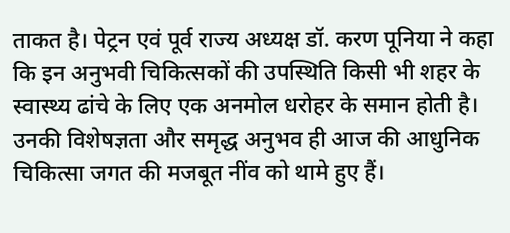ताकत है। पेट्रन एवं पूर्व राज्य अध्यक्ष डॉ. करण पूनिया ने कहा कि इन अनुभवी चिकित्सकों की उपस्थिति किसी भी शहर के स्वास्थ्य ढांचे के लिए एक अनमोल धरोहर के समान होती है। उनकी विशेषज्ञता और समृद्ध अनुभव ही आज की आधुनिक चिकित्सा जगत की मजबूत नींव को थामे हुए हैं।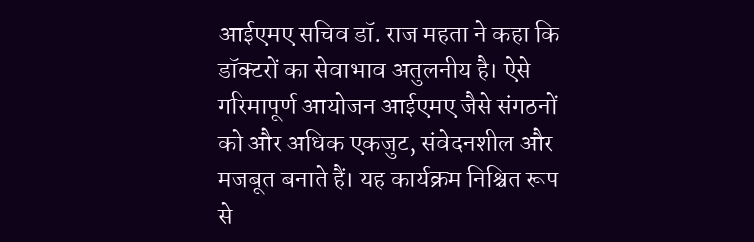आईएमए सचिव डॉ. राज महता ने कहा कि डॉक्टरों का सेवाभाव अतुलनीय है। ऐसे गरिमापूर्ण आयोजन आईएमए जैसे संगठनों को और अधिक एकजुट, संवेदनशील और मजबूत बनाते हैं। यह कार्यक्रम निश्चित रूप से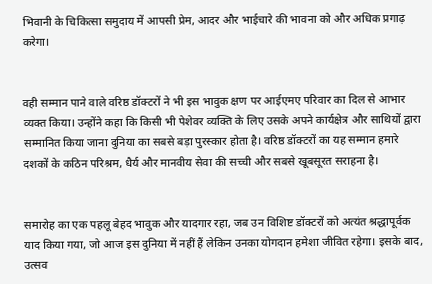भिवानी के चिकित्सा समुदाय में आपसी प्रेम, आदर और भाईचारे की भावना को और अधिक प्रगाढ़ करेगा।


वही सम्मान पाने वाले वरिष्ठ डॉक्टरों ने भी इस भावुक क्षण पर आईएमए परिवार का दिल से आभार व्यक्त किया। उन्होंने कहा कि किसी भी पेशेवर व्यक्ति के लिए उसके अपने कार्यक्षेत्र और साथियों द्वारा सम्मानित किया जाना दुनिया का सबसे बड़ा पुरस्कार होता है। वरिष्ठ डॉक्टरों का यह सम्मान हमारे दशकों के कठिन परिश्रम, धैर्य और मानवीय सेवा की सच्ची और सबसे खूबसूरत सराहना है।


समारोह का एक पहलू बेहद भावुक और यादगार रहा, जब उन विशिष्ट डॉक्टरों को अत्यंत श्रद्धापूर्वक याद किया गया, जो आज इस दुनिया में नहीं हैं लेकिन उनका योगदान हमेशा जीवित रहेगा। इसके बाद, उत्सव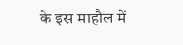के इस माहौल में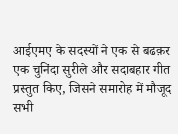आईएमए के सदस्यों ने एक से बढक़र एक चुनिंदा सुरीले और सदाबहार गीत प्रस्तुत किए, जिसने समारोह में मौजूद सभी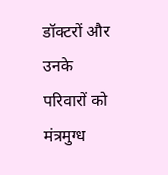डॉक्टरों और उनके परिवारों को मंत्रमुग्ध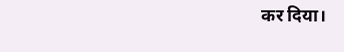कर दिया।